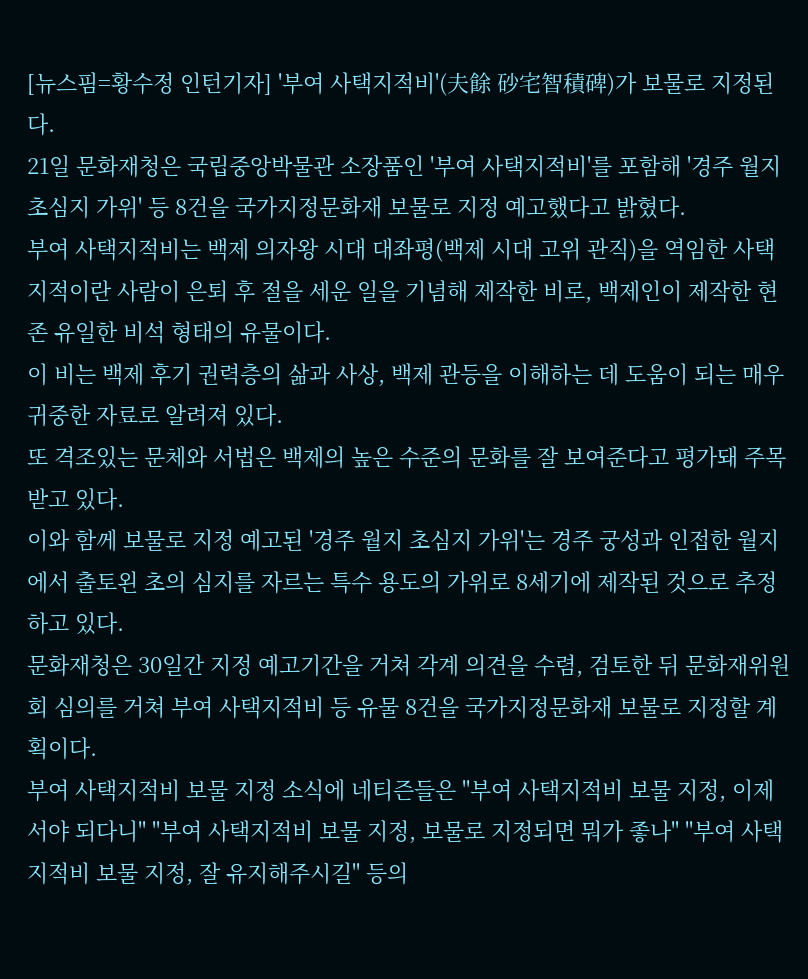[뉴스핌=황수정 인턴기자] '부여 사택지적비'(夫餘 砂宅智積碑)가 보물로 지정된다.
21일 문화재청은 국립중앙박물관 소장품인 '부여 사택지적비'를 포함해 '경주 월지 초심지 가위' 등 8건을 국가지정문화재 보물로 지정 예고했다고 밝혔다.
부여 사택지적비는 백제 의자왕 시대 대좌평(백제 시대 고위 관직)을 역임한 사택지적이란 사람이 은퇴 후 절을 세운 일을 기념해 제작한 비로, 백제인이 제작한 현존 유일한 비석 형태의 유물이다.
이 비는 백제 후기 권력층의 삶과 사상, 백제 관등을 이해하는 데 도움이 되는 매우 귀중한 자료로 알려져 있다.
또 격조있는 문체와 서법은 백제의 높은 수준의 문화를 잘 보여준다고 평가돼 주목받고 있다.
이와 함께 보물로 지정 예고된 '경주 월지 초심지 가위'는 경주 궁성과 인접한 월지에서 출토왼 초의 심지를 자르는 특수 용도의 가위로 8세기에 제작된 것으로 추정하고 있다.
문화재청은 30일간 지정 예고기간을 거쳐 각계 의견을 수렴, 검토한 뒤 문화재위원회 심의를 거쳐 부여 사택지적비 등 유물 8건을 국가지정문화재 보물로 지정할 계획이다.
부여 사택지적비 보물 지정 소식에 네티즌들은 "부여 사택지적비 보물 지정, 이제서야 되다니" "부여 사택지적비 보물 지정, 보물로 지정되면 뭐가 좋나" "부여 사택지적비 보물 지정, 잘 유지해주시길" 등의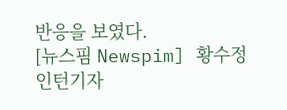반응을 보였다.
[뉴스핌 Newspim] 황수정 인턴기자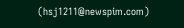(hsj1211@newspim.com)